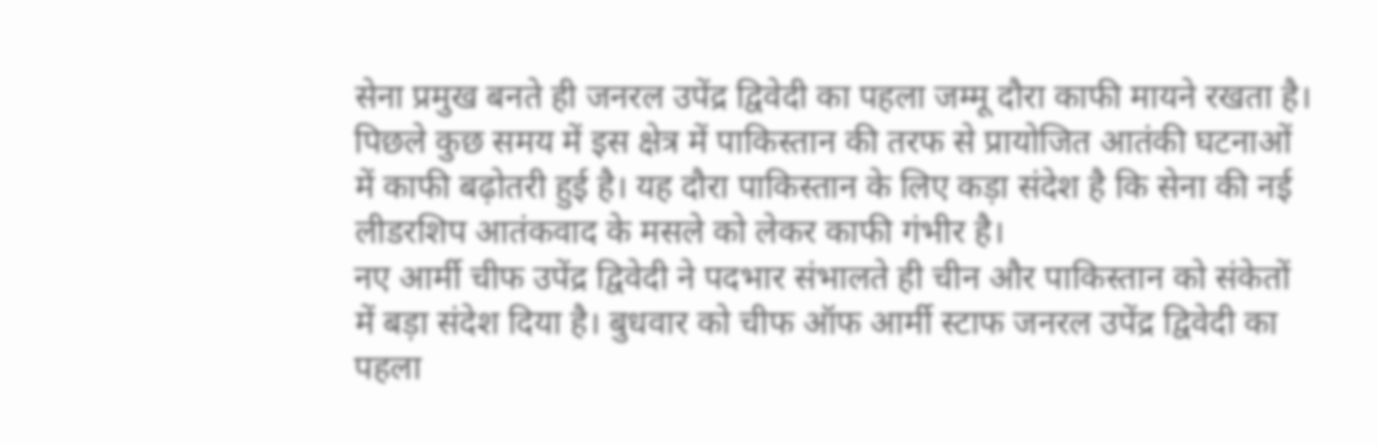सेना प्रमुख बनते ही जनरल उपेंद्र द्विवेदी का पहला जम्मू दौरा काफी मायने रखता है। पिछले कुछ समय में इस क्षेत्र में पाकिस्तान की तरफ से प्रायोजित आतंकी घटनाओं में काफी बढ़ोतरी हुई है। यह दौरा पाकिस्तान के लिए कड़ा संदेश है कि सेना की नई लीडरशिप आतंकवाद के मसले को लेकर काफी गंभीर है।
नए आर्मी चीफ उपेंद्र द्विवेदी ने पदभार संभालते ही चीन और पाकिस्तान को संकेतों में बड़ा संदेश दिया है। बुधवार को चीफ ऑफ आर्मी स्टाफ जनरल उपेंद्र द्विवेदी का पहला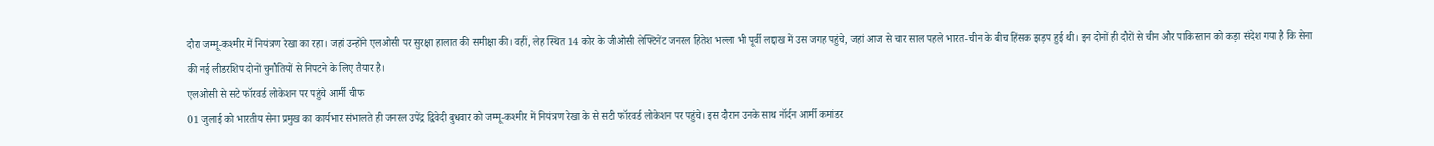दौरा जम्मू-कश्मीर में नियंत्रण रेखा का रहा। जहां उन्होंने एलओसी पर सुरक्षा हालात की समीक्षा की। वहीं, लेह स्थित 14 कोर के जीओसी लेफ्टिनेंट जनरल हितेश भल्ला भी पूर्वी लद्दाख में उस जगह पहुंचे, जहां आज से चार साल पहले भारत-चीन के बीच हिंसक झड़प हुई थी। इन दोनों ही दौरों से चीन और पाकिस्तान को कड़ा संदेश गया है कि सेना की नई लीडरशिप दोनों चुनौतियों से निपटने के लिए तैयार है।
एलओसी से सटे फॉरवर्ड लोकेशन पर पहुंचे आर्मी चीफ
01 जुलाई को भारतीय सेना प्रमुख का कार्यभार संभालते ही जनरल उपेंद्र द्विवेदी बुधवार को जम्मू-कश्मीर में नियंत्रण रेखा के से सटी फॉरवर्ड लोकेशन पर पहुंचे। इस दौरान उनके साथ नॉर्दन आर्मी कमांडर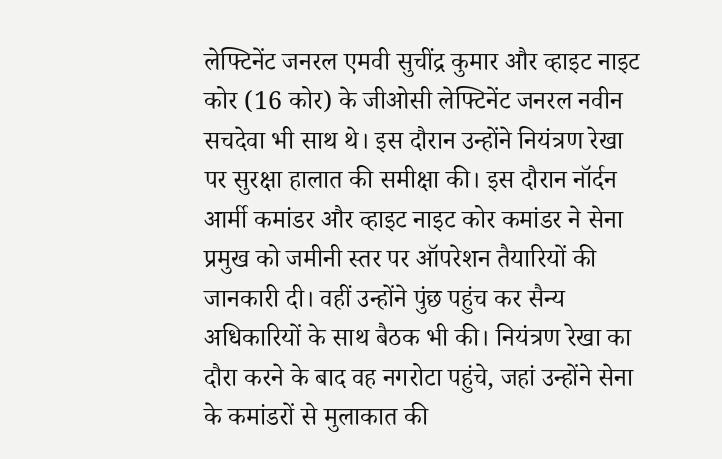लेफ्टिनेंट जनरल एमवी सुचींद्र कुमार और व्हाइट नाइट कोर (16 कोर) के जीओसी लेफ्टिनेंट जनरल नवीन सचदेवा भी साथ थे। इस दौरान उन्होंने नियंत्रण रेखा पर सुरक्षा हालात की समीक्षा की। इस दौरान नॉर्दन आर्मी कमांडर और व्हाइट नाइट कोर कमांडर ने सेना प्रमुख को जमीनी स्तर पर ऑपरेशन तैयारियों की जानकारी दी। वहीं उन्होंने पुंछ पहुंच कर सैन्य अधिकारियों के साथ बैठक भी की। नियंत्रण रेखा का दौरा करने के बाद वह नगरोटा पहुंचे, जहां उन्होंने सेना के कमांडरों से मुलाकात की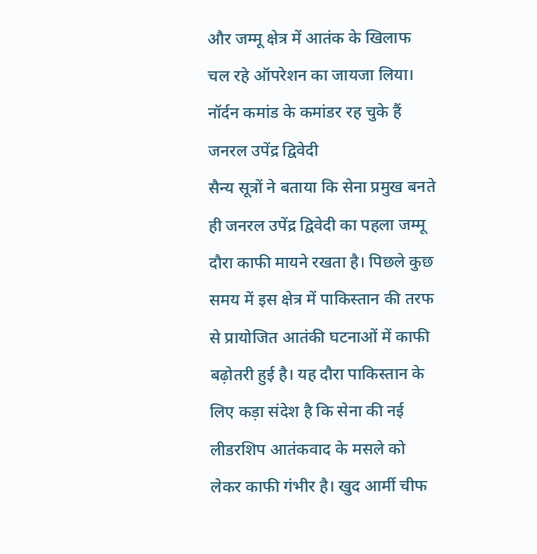और जम्मू क्षेत्र में आतंक के खिलाफ चल रहे ऑपरेशन का जायजा लिया।
नॉर्दन कमांड के कमांडर रह चुके हैं जनरल उपेंद्र द्विवेदी
सैन्य सूत्रों ने बताया कि सेना प्रमुख बनते ही जनरल उपेंद्र द्विवेदी का पहला जम्मू दौरा काफी मायने रखता है। पिछले कुछ समय में इस क्षेत्र में पाकिस्तान की तरफ से प्रायोजित आतंकी घटनाओं में काफी बढ़ोतरी हुई है। यह दौरा पाकिस्तान के लिए कड़ा संदेश है कि सेना की नई लीडरशिप आतंकवाद के मसले को लेकर काफी गंभीर है। खुद आर्मी चीफ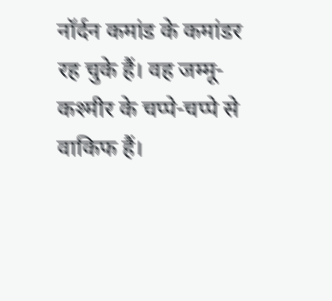नॉर्दन कमांड के कमांडर रह चुके हैं। वह जम्मू-कश्मीर के चप्पे-चप्पे से वाकिफ हैं।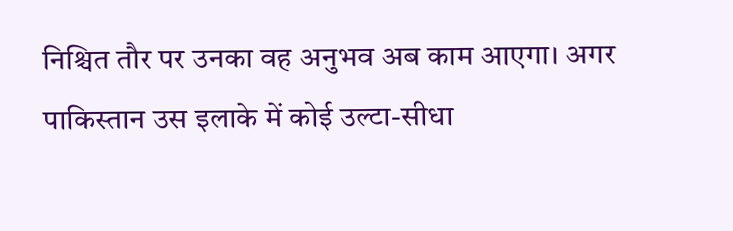निश्चित तौर पर उनका वह अनुभव अब काम आएगा। अगर पाकिस्तान उस इलाके में कोई उल्टा-सीधा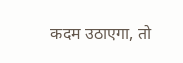कदम उठाएगा, तो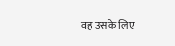वह उसके लिए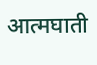आत्मघाती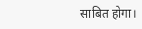साबित होगा।